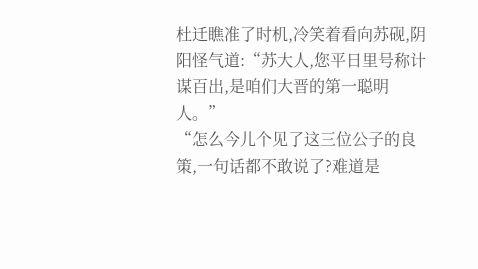杜迁瞧准了时机,冷笑着看向苏砚,阴阳怪气道:“苏大人,您平日里号称计谋百出,是咱们大晋的第一聪明人。”
“怎么今儿个见了这三位公子的良策,一句话都不敢说了?难道是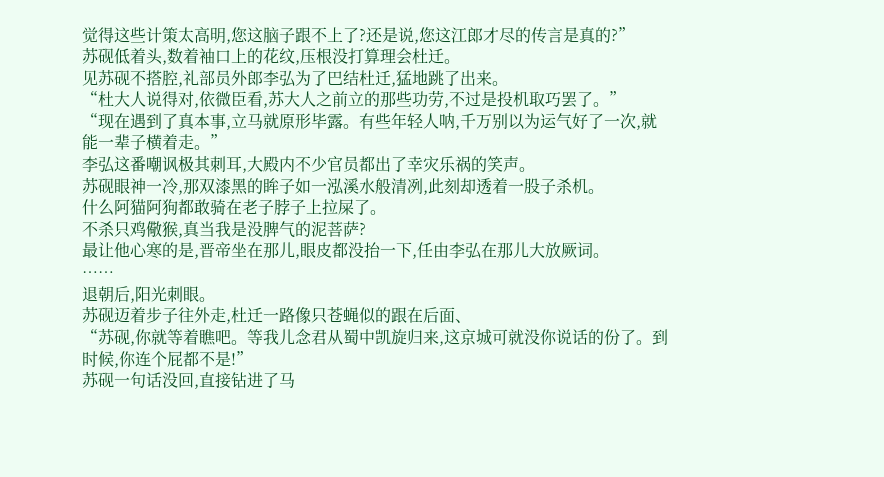觉得这些计策太高明,您这脑子跟不上了?还是说,您这江郎才尽的传言是真的?”
苏砚低着头,数着袖口上的花纹,压根没打算理会杜迁。
见苏砚不搭腔,礼部员外郎李弘为了巴结杜迁,猛地跳了出来。
“杜大人说得对,依微臣看,苏大人之前立的那些功劳,不过是投机取巧罢了。”
“现在遇到了真本事,立马就原形毕露。有些年轻人呐,千万别以为运气好了一次,就能一辈子横着走。”
李弘这番嘲讽极其刺耳,大殿内不少官员都出了幸灾乐祸的笑声。
苏砚眼神一冷,那双漆黑的眸子如一泓溪水般清冽,此刻却透着一股子杀机。
什么阿猫阿狗都敢骑在老子脖子上拉屎了。
不杀只鸡儆猴,真当我是没脾气的泥菩萨?
最让他心寒的是,晋帝坐在那儿,眼皮都没抬一下,任由李弘在那儿大放厥词。
……
退朝后,阳光刺眼。
苏砚迈着步子往外走,杜迁一路像只苍蝇似的跟在后面、
“苏砚,你就等着瞧吧。等我儿念君从蜀中凯旋归来,这京城可就没你说话的份了。到时候,你连个屁都不是!”
苏砚一句话没回,直接钻进了马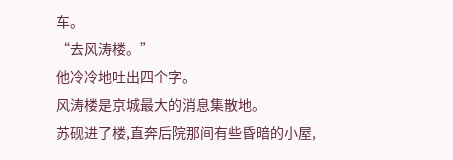车。
“去风涛楼。”
他冷冷地吐出四个字。
风涛楼是京城最大的消息集散地。
苏砚进了楼,直奔后院那间有些昏暗的小屋,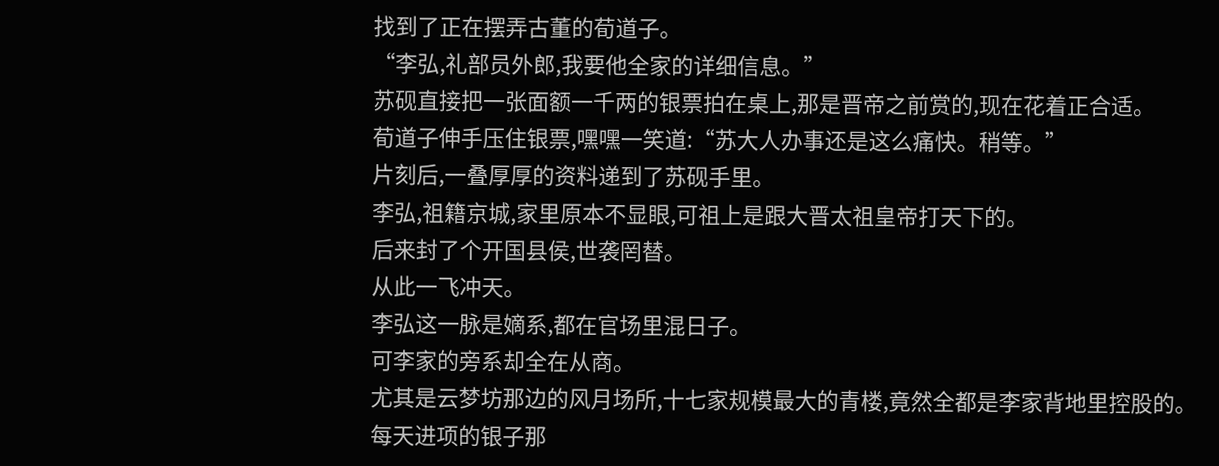找到了正在摆弄古董的荀道子。
“李弘,礼部员外郎,我要他全家的详细信息。”
苏砚直接把一张面额一千两的银票拍在桌上,那是晋帝之前赏的,现在花着正合适。
荀道子伸手压住银票,嘿嘿一笑道:“苏大人办事还是这么痛快。稍等。”
片刻后,一叠厚厚的资料递到了苏砚手里。
李弘,祖籍京城,家里原本不显眼,可祖上是跟大晋太祖皇帝打天下的。
后来封了个开国县侯,世袭罔替。
从此一飞冲天。
李弘这一脉是嫡系,都在官场里混日子。
可李家的旁系却全在从商。
尤其是云梦坊那边的风月场所,十七家规模最大的青楼,竟然全都是李家背地里控股的。
每天进项的银子那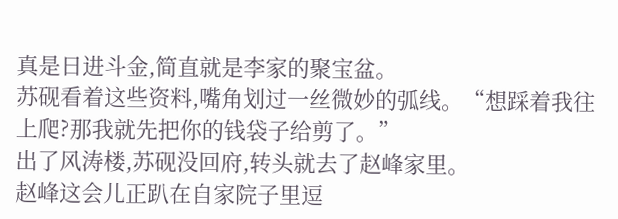真是日进斗金,简直就是李家的聚宝盆。
苏砚看着这些资料,嘴角划过一丝微妙的弧线。“想踩着我往上爬?那我就先把你的钱袋子给剪了。”
出了风涛楼,苏砚没回府,转头就去了赵峰家里。
赵峰这会儿正趴在自家院子里逗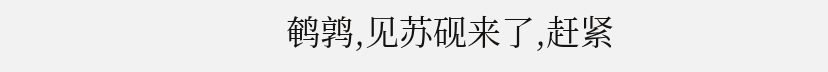鹌鹑,见苏砚来了,赶紧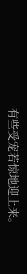有些受宠若惊地迎上来。